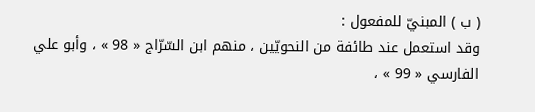( ب ) المبنيّ للمفعول :
وقد استعمل عند طائفة من النحويّين ، منهم ابن السّرّاج « 98 » ، وأبو علي الفارسي « 99 » ،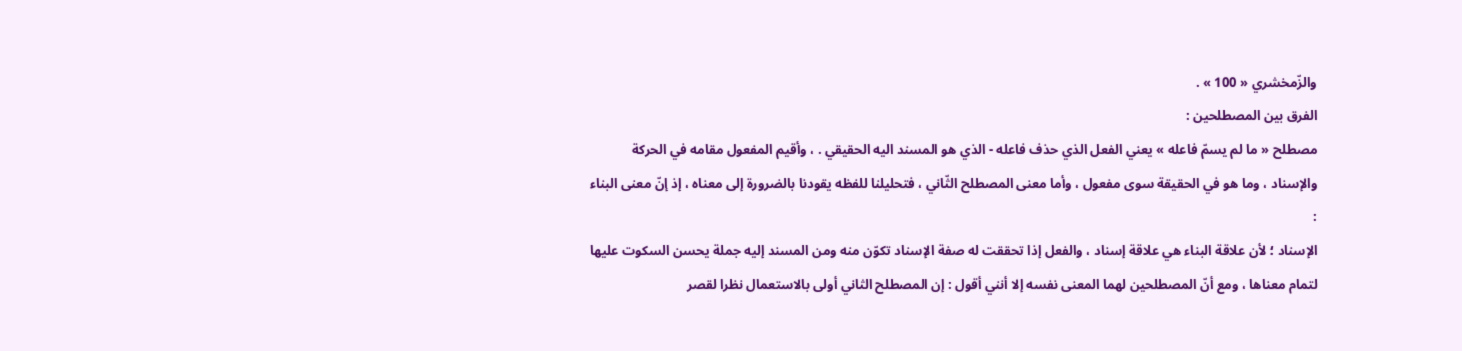والزّمخشري « 100 » .
الفرق بين المصطلحين :
مصطلح « ما لم يسمّ فاعله » يعني الفعل الذي حذف فاعله - الذي هو المسند اليه الحقيقي . ، وأقيم المفعول مقامه في الحركة والإسناد ، وما هو في الحقيقة سوى مفعول ، وأما معنى المصطلح الثّاني ، فتحليلنا للفظه يقودنا بالضرورة إلى معناه ، إذ إنّ معنى البناء :
الإسناد ؛ لأن علاقة البناء هي علاقة إسناد ، والفعل إذا تحققت له صفة الإسناد تكوّن منه ومن المسند إليه جملة يحسن السكوت عليها لتمام معناها ، ومع أنّ المصطلحين لهما المعنى نفسه إلا أنني أقول : إن المصطلح الثاني أولى بالاستعمال نظرا لقصر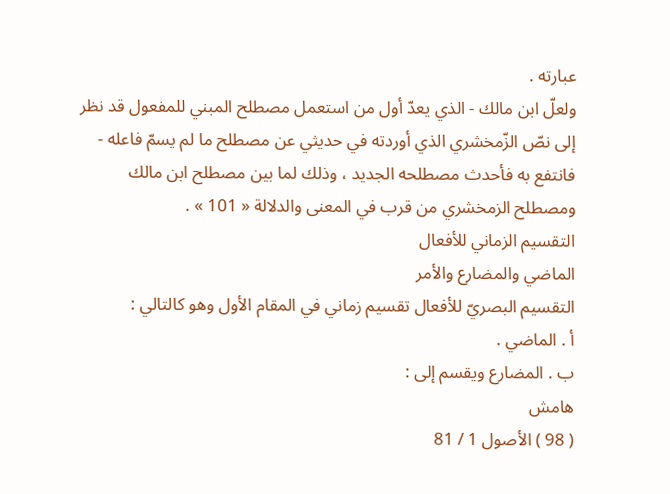عبارته .
ولعلّ ابن مالك - الذي يعدّ أول من استعمل مصطلح المبني للمفعول قد نظر إلى نصّ الزّمخشري الذي أوردته في حديثي عن مصطلح ما لم يسمّ فاعله - فانتفع به فأحدث مصطلحه الجديد ، وذلك لما بين مصطلح ابن مالك ومصطلح الزمخشري من قرب في المعنى والدلالة « 101 » .
التقسيم الزماني للأفعال
الماضي والمضارع والأمر
التقسيم البصريّ للأفعال تقسيم زماني في المقام الأول وهو كالتالي :
أ . الماضي .
ب . المضارع ويقسم إلى :
هامش
( 98 ) الأصول 1 / 81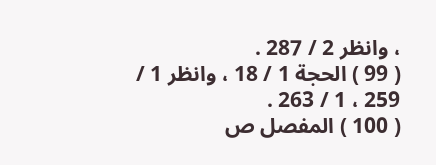، وانظر 2 / 287 .
( 99 ) الحجة 1 / 18 ، وانظر 1 / 259 ، 1 / 263 .
( 100 ) المفصل ص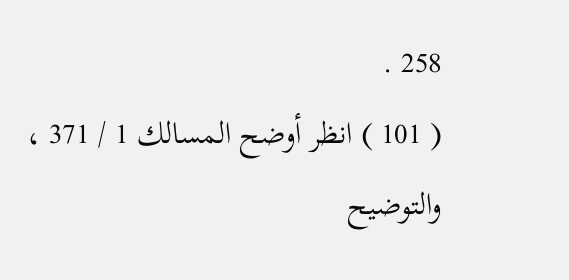258 .
( 101 ) انظر أوضح المسالك 1 / 371 ، والتوضيح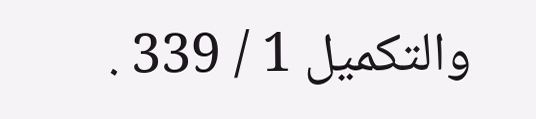والتكميل 1 / 339 .